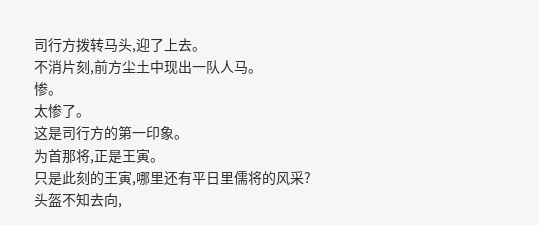司行方拨转马头,迎了上去。
不消片刻,前方尘土中现出一队人马。
惨。
太惨了。
这是司行方的第一印象。
为首那将,正是王寅。
只是此刻的王寅,哪里还有平日里儒将的风采?
头盔不知去向,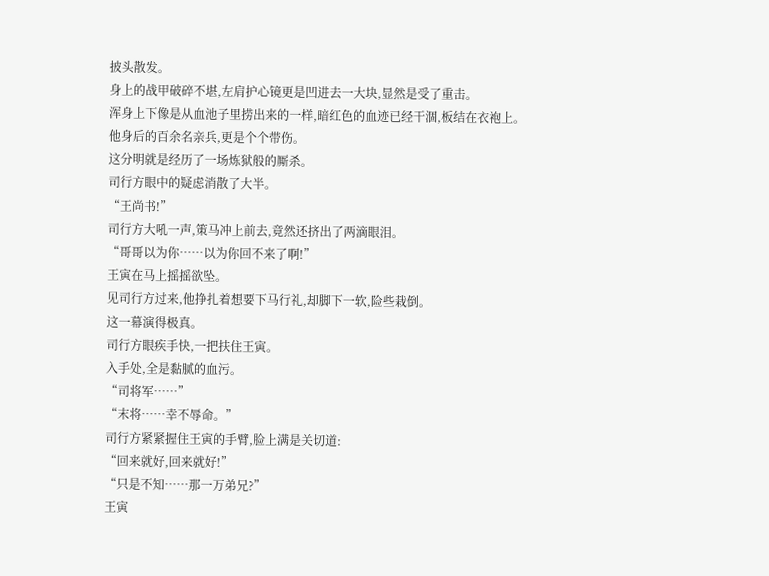披头散发。
身上的战甲破碎不堪,左肩护心镜更是凹进去一大块,显然是受了重击。
浑身上下像是从血池子里捞出来的一样,暗红色的血迹已经干涸,板结在衣袍上。
他身后的百余名亲兵,更是个个带伤。
这分明就是经历了一场炼狱般的厮杀。
司行方眼中的疑虑消散了大半。
“王尚书!”
司行方大吼一声,策马冲上前去,竟然还挤出了两滴眼泪。
“哥哥以为你……以为你回不来了啊!”
王寅在马上摇摇欲坠。
见司行方过来,他挣扎着想要下马行礼,却脚下一软,险些栽倒。
这一幕演得极真。
司行方眼疾手快,一把扶住王寅。
入手处,全是黏腻的血污。
“司将军……”
“末将……幸不辱命。”
司行方紧紧握住王寅的手臂,脸上满是关切道:
“回来就好,回来就好!”
“只是不知……那一万弟兄?”
王寅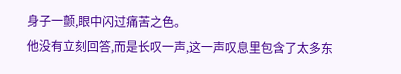身子一颤,眼中闪过痛苦之色。
他没有立刻回答,而是长叹一声,这一声叹息里包含了太多东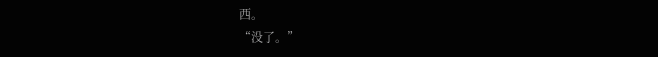西。
“没了。”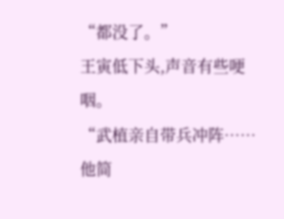“都没了。”
王寅低下头,声音有些哽咽。
“武植亲自带兵冲阵……他简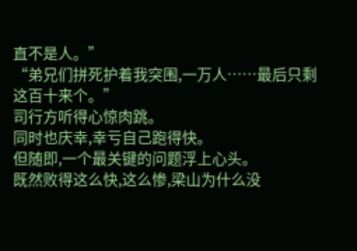直不是人。”
“弟兄们拼死护着我突围,一万人……最后只剩这百十来个。”
司行方听得心惊肉跳。
同时也庆幸,幸亏自己跑得快。
但随即,一个最关键的问题浮上心头。
既然败得这么快,这么惨,梁山为什么没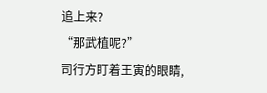追上来?
“那武植呢?”
司行方盯着王寅的眼睛,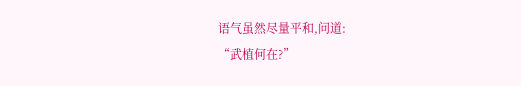语气虽然尽量平和,问道:
“武植何在?”